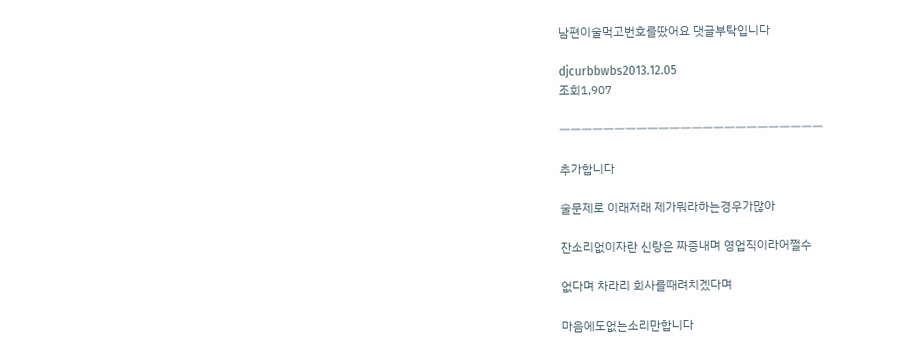남편이술먹고번호를땄어요 댓글부탁입니다

djcurbbwbs2013.12.05
조회1,907

ㅡㅡㅡㅡㅡㅡㅡㅡㅡㅡㅡㅡㅡㅡㅡㅡㅡㅡㅡㅡㅡㅡㅡㅡ

추가합니다

술문제로 이래저래 제가뭐라하는경우가많아

잔소리없이자란 신랑은 짜증내며 영업직이라어쩔수

없다며 차라리 회사를때려치겠다며

마음에도없는소리만합니다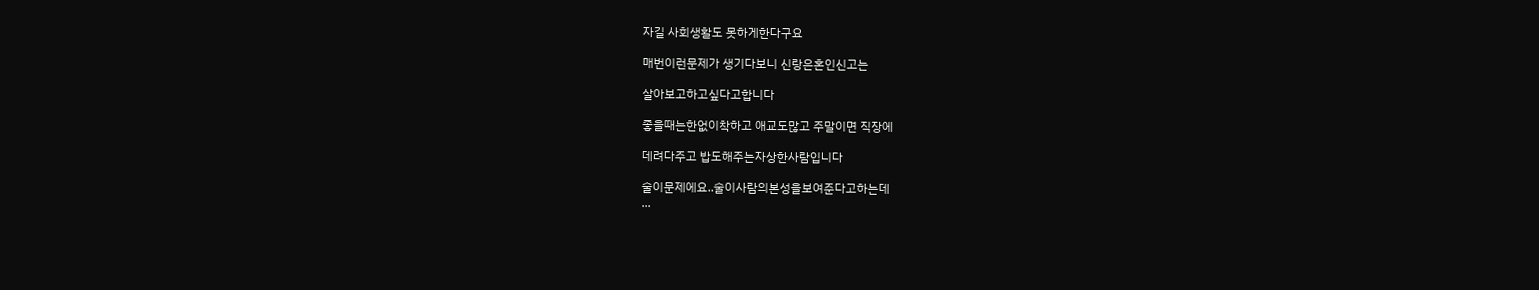자길 사회생활도 못하게한다구요

매번이런문제가 생기다보니 신랑은혼인신고는

살아보고하고싶다고합니다

좋을때는한없이착하고 애교도많고 주말이면 직장에

데려다주고 밥도해주는자상한사람입니다

술이문제에요..술이사람의본성을보여준다고하는데
...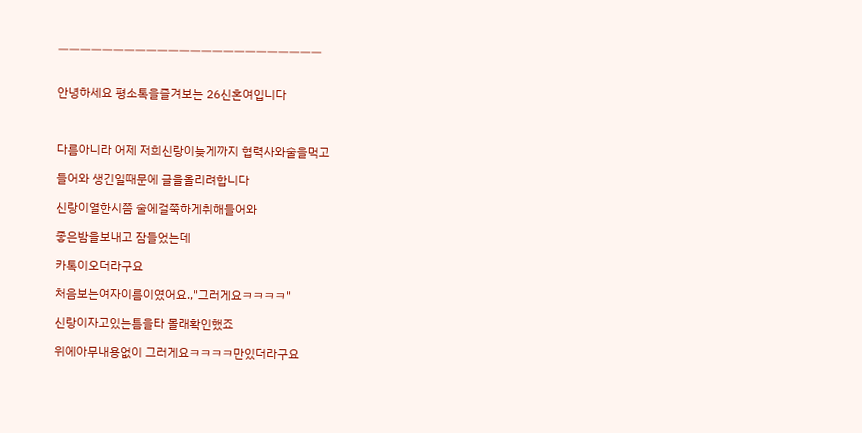ㅡㅡㅡㅡㅡㅡㅡㅡㅡㅡㅡㅡㅡㅡㅡㅡㅡㅡㅡㅡㅡㅡㅡㅡ


안녕하세요 평소톡을즐겨보는 26신혼여입니다



다름아니라 어제 저희신랑이늦게까지 협력사와술을먹고

들어와 생긴일때문에 글을올리려합니다

신랑이열한시쯤 술에걸쭉하게취해들어와

좋은밤을보내고 잠들었는데

카톡이오더라구요

처음보는여자이름이였어요.,"그러게요ㅋㅋㅋㅋ"

신랑이자고있는틈을타 몰래확인했죠

위에아무내용없이 그러게요ㅋㅋㅋㅋ만있더라구요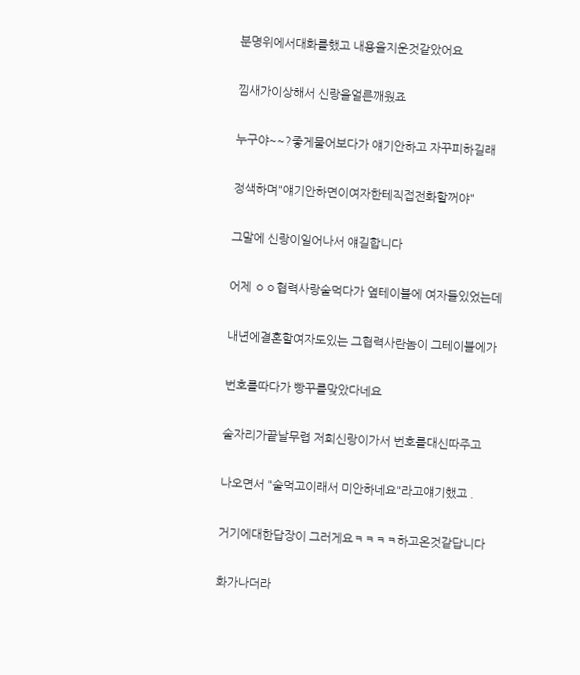분명위에서대화를했고 내용을지운것같았어요

낌새가이상해서 신랑을얼른깨웠죠

누구야~~?좋게물어보다가 얘기안하고 자꾸피하길래

정색하며"얘기안하면이여자한테직접전화할꺼야"

그말에 신랑이일어나서 얘길합니다

어제 ㅇㅇ협력사랑술먹다가 옆테이블에 여자들있었는데

내년에결혼할여자도있는 그협력사란놈이 그테이블에가

번호를따다가 빵꾸를맞았다네요

술자리가끝날무렵 저희신랑이가서 번호를대신따주고

나오면서 "술먹고이래서 미안하네요"라고얘기했고 .

거기에대한답장이 그러게요ㅋㅋㅋㅋ하고온것같답니다

화가나더라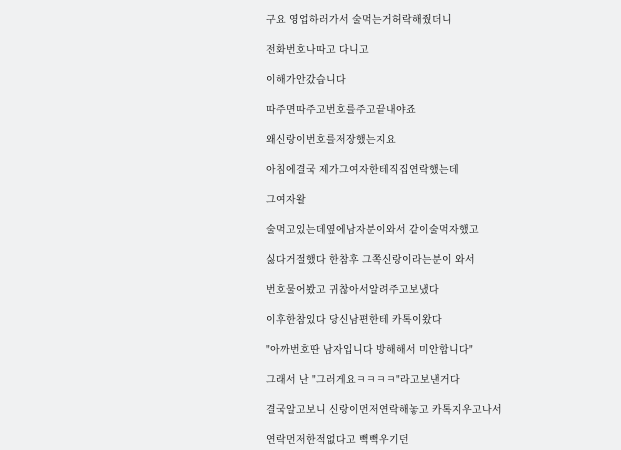구요 영업하러가서 술먹는거허락해줬더니

전화번호나따고 다니고

이해가안갔습니다

따주면따주고번호를주고끝내야죠

왜신랑이번호를저장했는지요

아침에결국 제가그여자한테직집연락했는데

그여자왈

술먹고있는데옆에남자분이와서 같이술먹자했고

싫다거절했다 한참후 그쪽신랑이라는분이 와서

번호물어봤고 귀찮아서알려주고보냈다

이후한참있다 당신남편한테 카톡이왔다

"아까번호딴 남자입니다 방해해서 미안합니다"

그래서 난 "그러게요ㅋㅋㅋㅋ"라고보낸거다

결국알고보니 신랑이먼저연락해놓고 카톡지우고나서

연락먼저한적없다고 뻑뻑우기던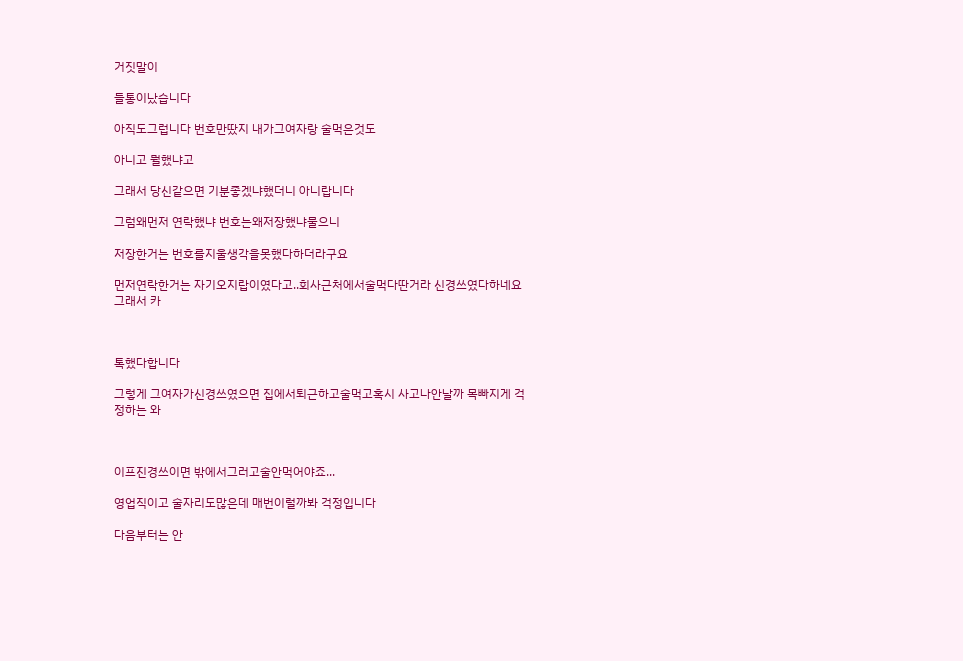거짓말이

들통이났습니다

아직도그럽니다 번호만땄지 내가그여자랑 술먹은것도

아니고 뭘했냐고

그래서 당신같으면 기분좋겠냐했더니 아니랍니다

그럼왜먼저 연락했냐 번호는왜저장했냐물으니

저장한거는 번호를지울생각을못했다하더라구요

먼저연락한거는 자기오지랍이였다고..회사근처에서술먹다딴거라 신경쓰였다하네요 그래서 카



톡했다합니다

그렇게 그여자가신경쓰였으면 집에서퇴근하고술먹고혹시 사고나안날까 목빠지게 걱정하는 와



이프진경쓰이면 밖에서그러고술안먹어야죠...

영업직이고 술자리도많은데 매번이럴까봐 걱정입니다

다음부터는 안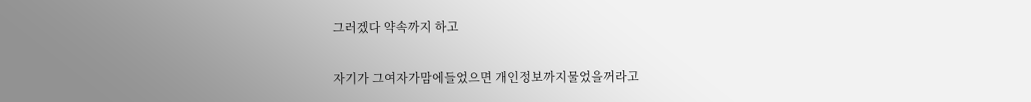그러겠다 약속까지 하고

자기가 그여자가맘에들었으면 개인정보까지물었을꺼라고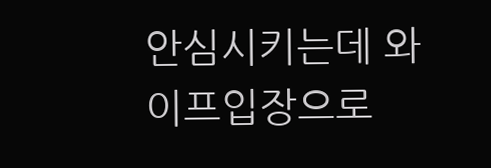안심시키는데 와이프입장으로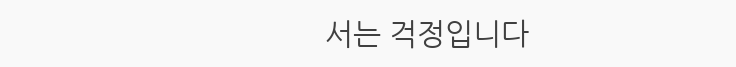서는 걱정입니다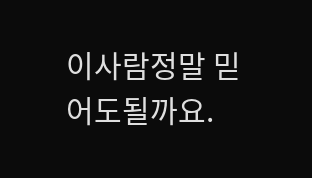이사람정말 믿어도될까요.